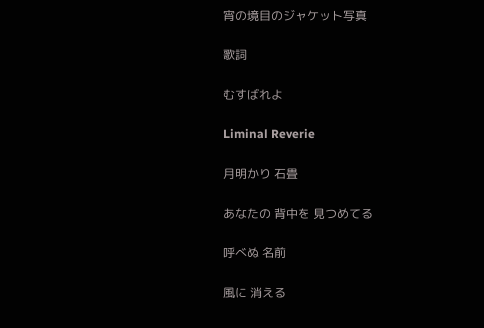宵の境目のジャケット写真

歌詞

むすばれよ

Liminal Reverie

月明かり 石畳

あなたの 背中を 見つめてる

呼べぬ 名前

風に 消える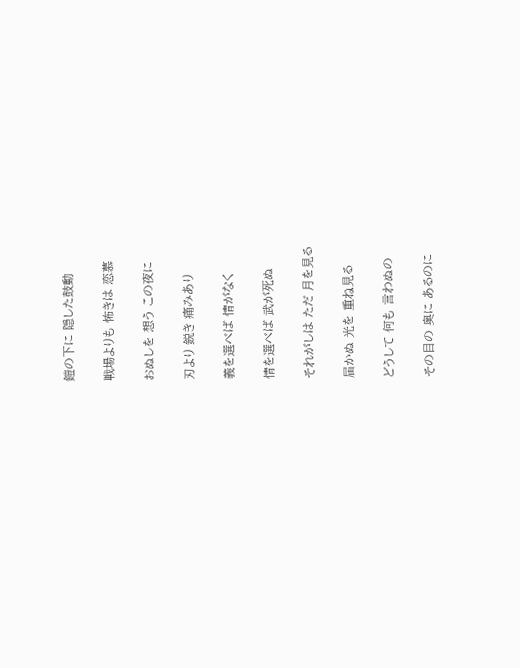鎧の下に 隠した鼓動

戦場よりも 怖きは 恋慕

おぬしを 想う この夜に

刃より 鋭き 痛みあり

義を選べば 情がなく

情を選べば 武が死ぬ

それがしは ただ 月を見る

届かぬ 光を 重ね見る

どうして 何も 言わぬの

その目の 奥に あるのに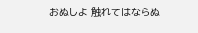おぬしよ 触れてはならぬ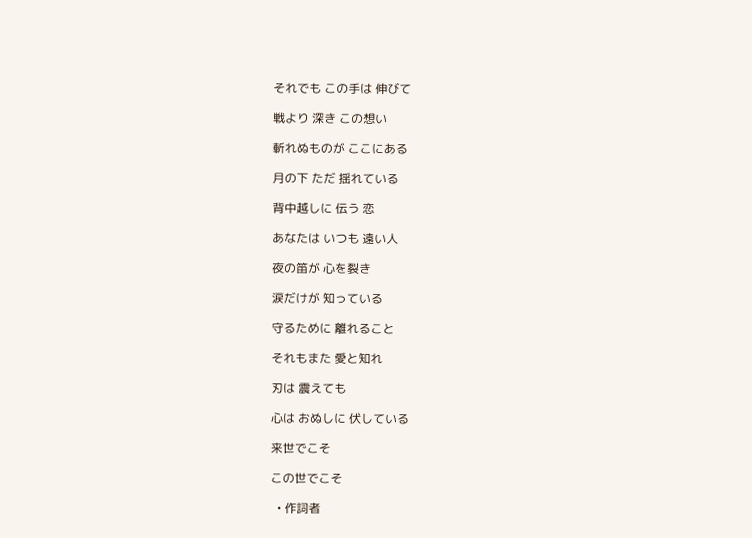それでも この手は 伸びて

戦より 深き この想い

斬れぬものが ここにある

月の下 ただ 揺れている

背中越しに 伝う 恋

あなたは いつも 遠い人

夜の笛が 心を裂き

涙だけが 知っている

守るために 離れること

それもまた 愛と知れ

刃は 震えても

心は おぬしに 伏している

来世でこそ

この世でこそ

  • 作詞者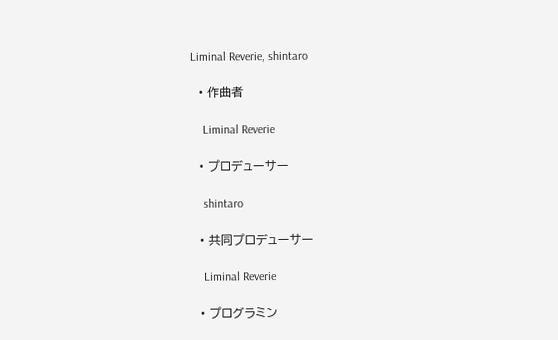Liminal Reverie, shintaro

  • 作曲者

    Liminal Reverie

  • プロデューサー

    shintaro

  • 共同プロデューサー

    Liminal Reverie

  • プログラミン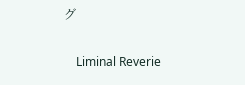グ

    Liminal Reverie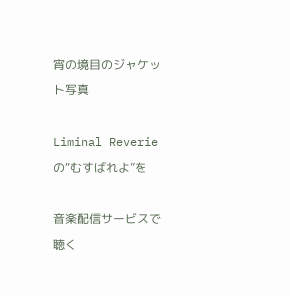宵の境目のジャケット写真

Liminal Reverie の“むすばれよ”を

音楽配信サービスで聴く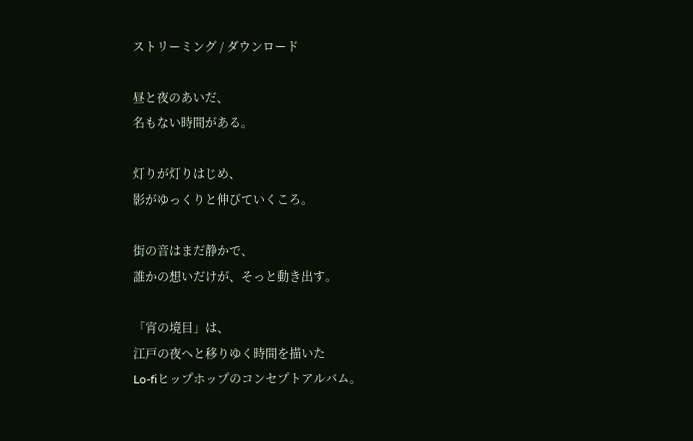ストリーミング / ダウンロード

昼と夜のあいだ、
名もない時間がある。

灯りが灯りはじめ、
影がゆっくりと伸びていくころ。

街の音はまだ静かで、
誰かの想いだけが、そっと動き出す。

「宵の境目」は、
江戸の夜へと移りゆく時間を描いた
Lo-fiヒップホップのコンセプトアルバム。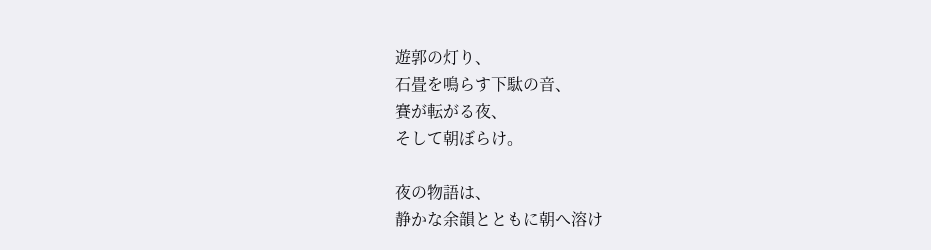遊郭の灯り、
石畳を鳴らす下駄の音、
賽が転がる夜、
そして朝ぼらけ。

夜の物語は、
静かな余韻とともに朝へ溶け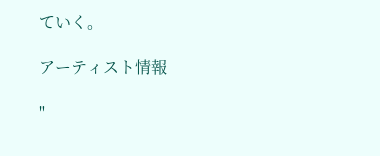ていく。

アーティスト情報

"